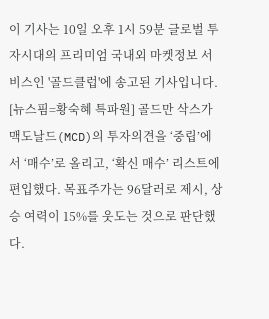이 기사는 10일 오후 1시 59분 글로벌 투자시대의 프리미엄 국내외 마켓정보 서비스인 '골드클럽'에 송고된 기사입니다.
[뉴스핌=황숙혜 특파원] 골드만 삭스가 맥도날드(MCD)의 투자의견을 ‘중립’에서 ‘매수’로 올리고, ‘확신 매수’ 리스트에 편입했다. 목표주가는 96달러로 제시, 상승 여력이 15%를 웃도는 것으로 판단했다.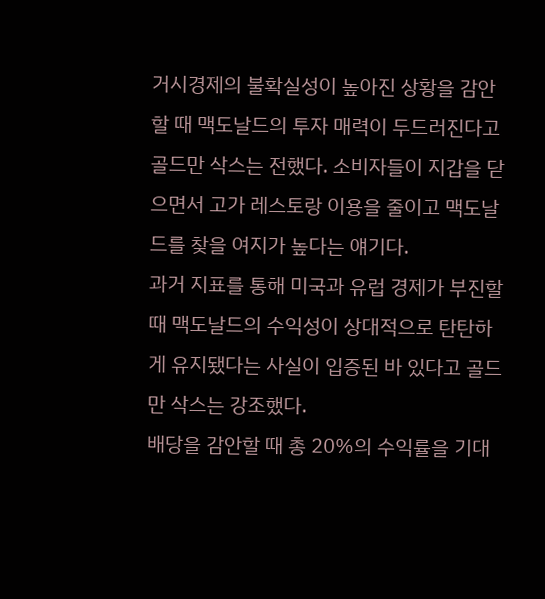거시경제의 불확실성이 높아진 상황을 감안할 때 맥도날드의 투자 매력이 두드러진다고 골드만 삭스는 전했다. 소비자들이 지갑을 닫으면서 고가 레스토랑 이용을 줄이고 맥도날드를 찾을 여지가 높다는 얘기다.
과거 지표를 통해 미국과 유럽 경제가 부진할 때 맥도날드의 수익성이 상대적으로 탄탄하게 유지됐다는 사실이 입증된 바 있다고 골드만 삭스는 강조했다.
배당을 감안할 때 총 20%의 수익률을 기대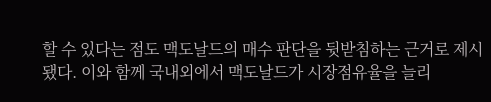할 수 있다는 점도 맥도날드의 매수 판단을 뒷받침하는 근거로 제시됐다. 이와 함께 국내외에서 맥도날드가 시장점유율을 늘리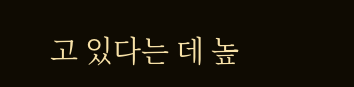고 있다는 데 높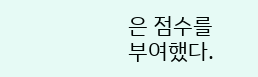은 점수를 부여했다.